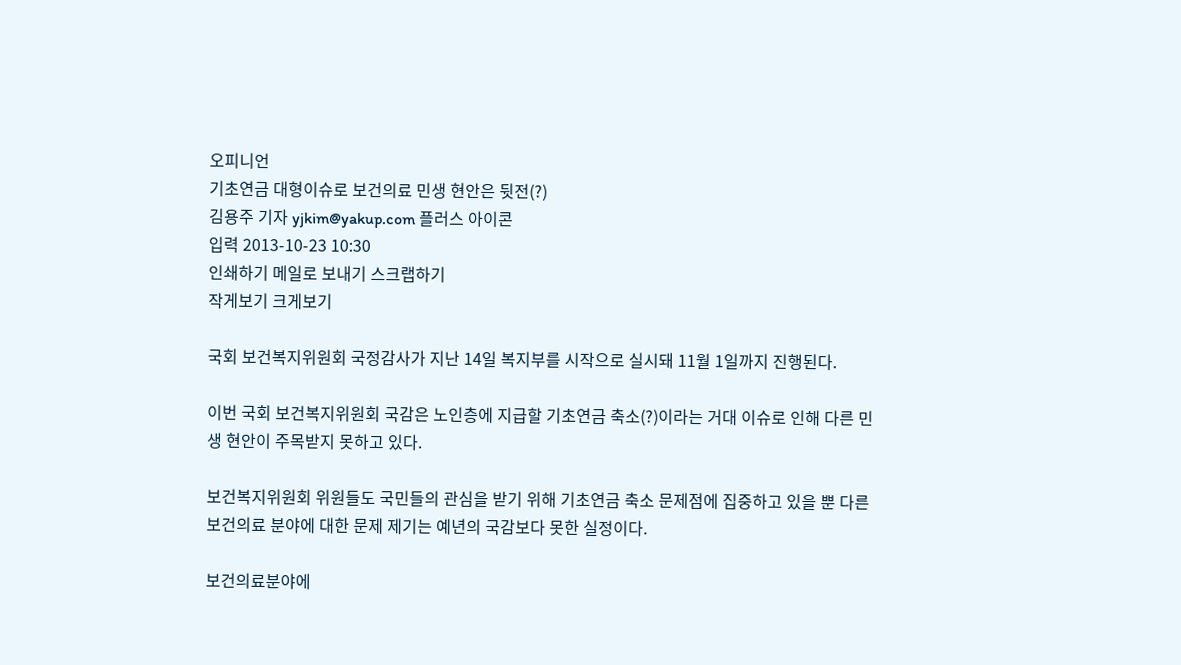오피니언
기초연금 대형이슈로 보건의료 민생 현안은 뒷전(?)
김용주 기자 yjkim@yakup.com 플러스 아이콘
입력 2013-10-23 10:30
인쇄하기 메일로 보내기 스크랩하기
작게보기 크게보기

국회 보건복지위원회 국정감사가 지난 14일 복지부를 시작으로 실시돼 11월 1일까지 진행된다.

이번 국회 보건복지위원회 국감은 노인층에 지급할 기초연금 축소(?)이라는 거대 이슈로 인해 다른 민생 현안이 주목받지 못하고 있다.

보건복지위원회 위원들도 국민들의 관심을 받기 위해 기초연금 축소 문제점에 집중하고 있을 뿐 다른 보건의료 분야에 대한 문제 제기는 예년의 국감보다 못한 실정이다.

보건의료분야에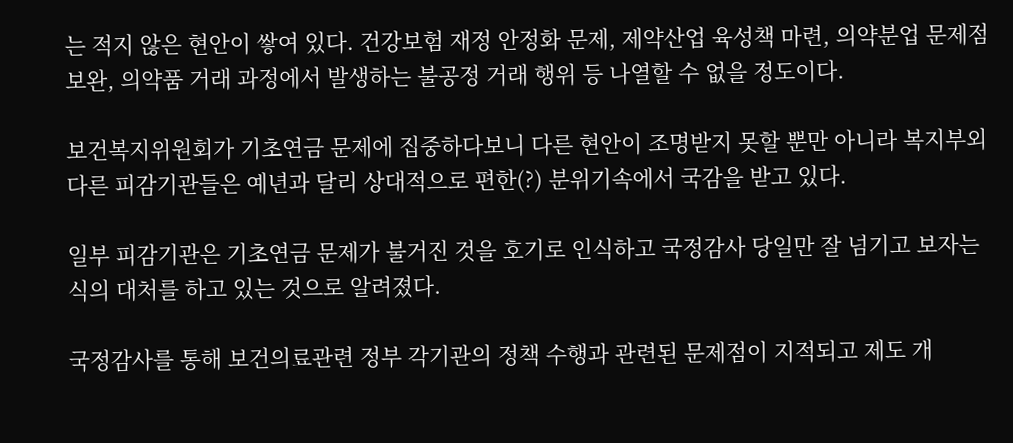는 적지 않은 현안이 쌓여 있다. 건강보험 재정 안정화 문제, 제약산업 육성책 마련, 의약분업 문제점 보완, 의약품 거래 과정에서 발생하는 불공정 거래 행위 등 나열할 수 없을 정도이다.

보건복지위원회가 기초연금 문제에 집중하다보니 다른 현안이 조명받지 못할 뿐만 아니라 복지부외 다른 피감기관들은 예년과 달리 상대적으로 편한(?) 분위기속에서 국감을 받고 있다.

일부 피감기관은 기초연금 문제가 불거진 것을 호기로 인식하고 국정감사 당일만 잘 넘기고 보자는 식의 대처를 하고 있는 것으로 알려졌다.

국정감사를 통해 보건의료관련 정부 각기관의 정책 수행과 관련된 문제점이 지적되고 제도 개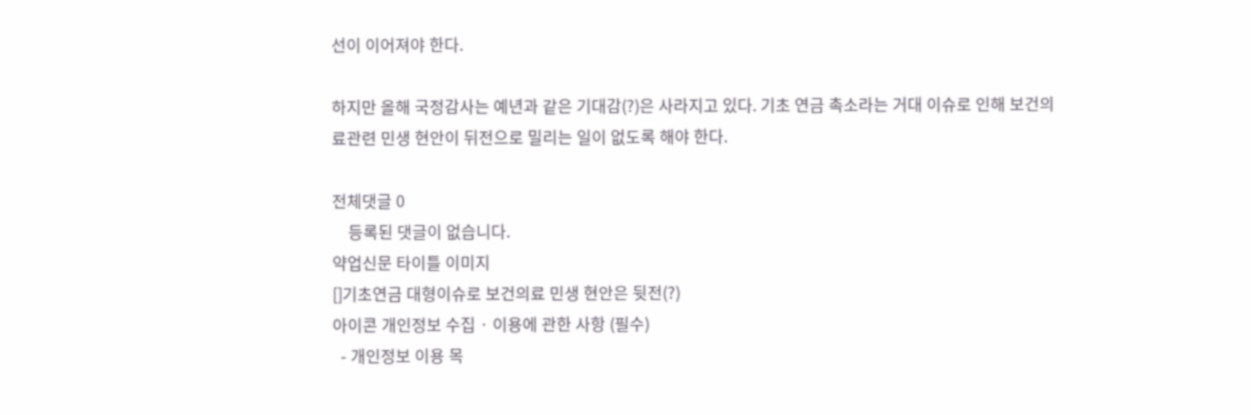선이 이어져야 한다.

하지만 올해 국정감사는 예년과 같은 기대감(?)은 사라지고 있다. 기초 연금 촉소라는 거대 이슈로 인해 보건의료관련 민생 현안이 뒤전으로 밀리는 일이 없도록 해야 한다.

전체댓글 0
    등록된 댓글이 없습니다.
약업신문 타이틀 이미지
[]기초연금 대형이슈로 보건의료 민생 현안은 뒷전(?)
아이콘 개인정보 수집 · 이용에 관한 사항 (필수)
  - 개인정보 이용 목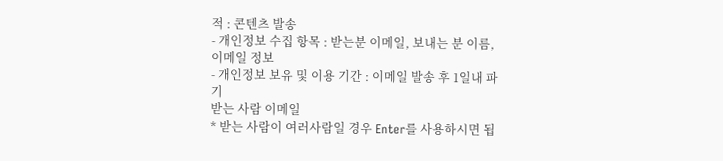적 : 콘텐츠 발송
- 개인정보 수집 항목 : 받는분 이메일, 보내는 분 이름, 이메일 정보
- 개인정보 보유 및 이용 기간 : 이메일 발송 후 1일내 파기
받는 사람 이메일
* 받는 사람이 여러사람일 경우 Enter를 사용하시면 됩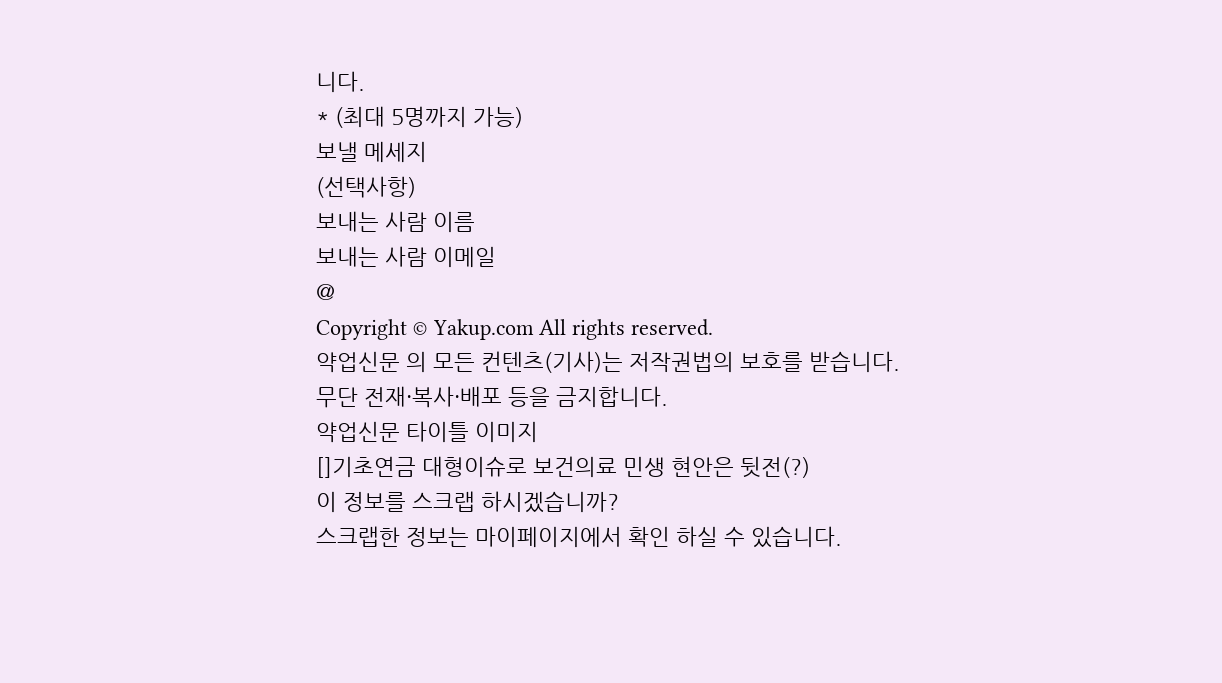니다.
* (최대 5명까지 가능)
보낼 메세지
(선택사항)
보내는 사람 이름
보내는 사람 이메일
@
Copyright © Yakup.com All rights reserved.
약업신문 의 모든 컨텐츠(기사)는 저작권법의 보호를 받습니다.
무단 전재·복사·배포 등을 금지합니다.
약업신문 타이틀 이미지
[]기초연금 대형이슈로 보건의료 민생 현안은 뒷전(?)
이 정보를 스크랩 하시겠습니까?
스크랩한 정보는 마이페이지에서 확인 하실 수 있습니다.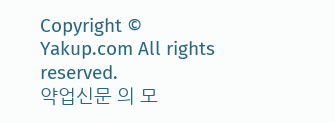Copyright © Yakup.com All rights reserved.
약업신문 의 모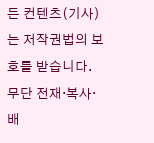든 컨텐츠(기사)는 저작권법의 보호를 받습니다.
무단 전재·복사·배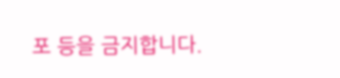포 등을 금지합니다.